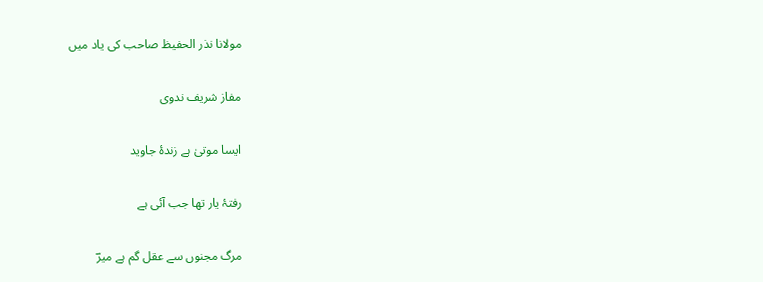مولانا نذر الحفیظ صاحب کی یاد میں

مفاز شریف ندوی

ایسا موتیٰ ہے زندۂ جاوید

رفتۂ یار تھا جب آئی ہے

مرگ مجنوں سے عقل گم ہے میرؔ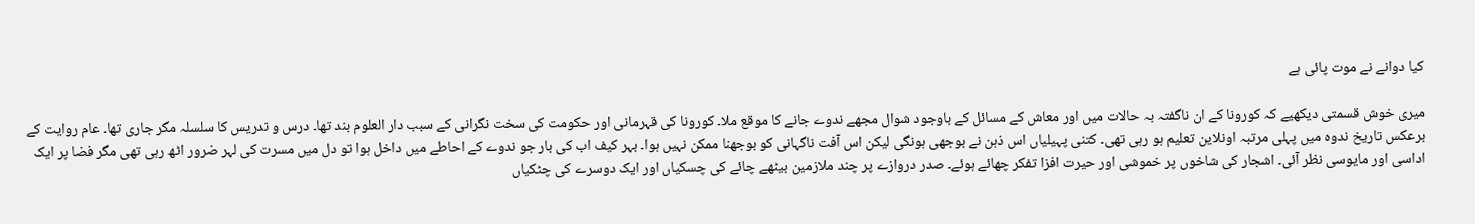کیا دوانے نے موت پائی ہے

میری خوش قسمتی دیکھیے کہ کورونا کے ان ناگفتہ بہ حالات میں اور معاش کے مسائل کے باوجود شوال مجھے ندوے جانے کا موقع ملا۔ کورونا کی قہرمانی اور حکومت کی سخت نگرانی کے سبب دار العلوم بند تھا۔ درس و تدریس کا سلسلہ مگر جاری تھا۔ عام روایت کے برعکس تاریخ ندوہ میں پہلی مرتبہ اونلاین تعلیم ہو رہی تھی۔ کتنی پہیلیاں اس ذہن نے بوجھی ہونگی لیکن اس آفت ناگہانی کو بوجھنا ممکن نہیں ہوا۔ بہر کیف اب کی بار جو ندوے کے احاطے میں داخل ہوا تو دل میں مسرت کی لہر ضرور اٹھ رہی تھی مگر فضا پر ایک اداسی اور مایوسی نظر آئی۔ اشجار کی شاخوں پر خموشی اور حیرت افزا تفکر چھائے ہوئے۔ صدر دروازے پر چند ملازمین بیٹھے چائے کی چسکیاں اور ایک دوسرے کی چٹکیاں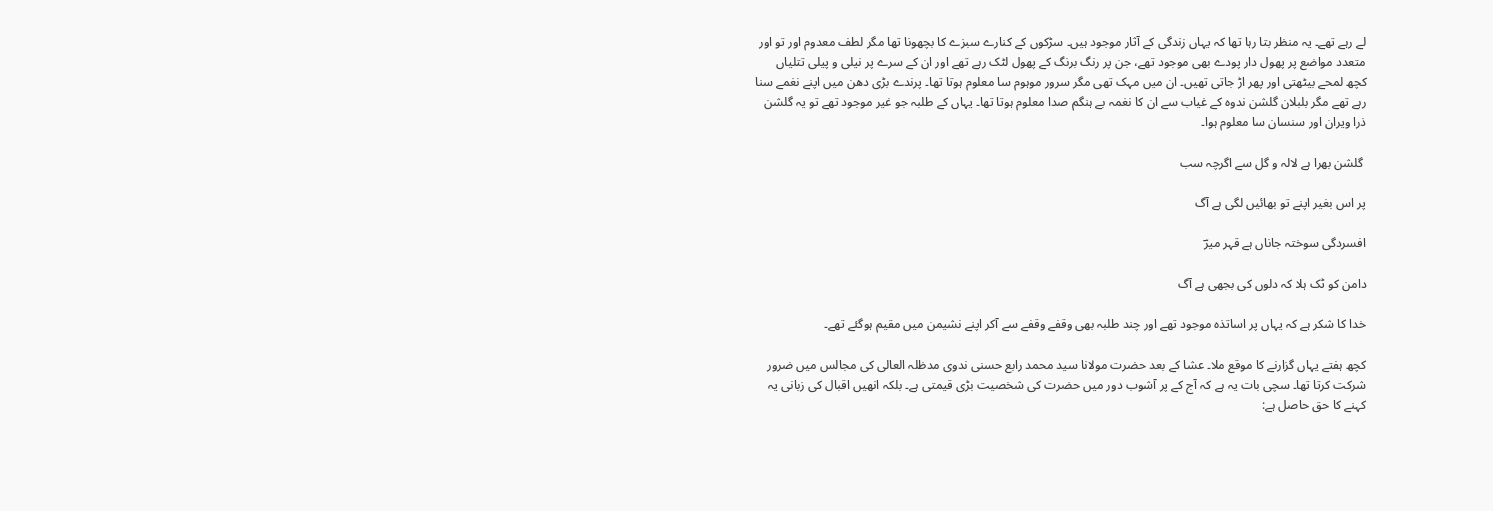لے رہے تھے۔ یہ منظر بتا رہا تھا کہ یہاں زندگی کے آثار موجود ہیں۔ سڑکوں کے کنارے سبزے کا بچھونا تھا مگر لطف معدوم اور تو اور متعدد مواضع پر پھول دار پودے بھی موجود تھے، جن پر رنگ برنگ کے پھول لٹک رہے تھے اور ان کے سرے پر نیلی و پیلی تتلیاں کچھ لمحے بیٹھتی اور پھر اڑ جاتی تھیں۔ ان میں مہک تھی مگر سرور موہوم سا معلوم ہوتا تھا۔ پرندے بڑی دھن میں اپنے نغمے سنا رہے تھے مگر بلبلان گلشن ندوہ کے غیاب سے ان کا نغمہ بے ہنگم صدا معلوم ہوتا تھا۔ یہاں کے طلبہ جو غیر موجود تھے تو یہ گلشن ذرا ویران اور سنسان سا معلوم ہوا۔

 گلشن بھرا ہے لالہ و گل سے اگرچہ سب

پر اس بغیر اپنے تو بھائیں لگی ہے آگ

افسردگی سوختہ جاناں ہے قہر میرؔ

دامن کو ٹک ہلا کہ دلوں کی بجھی ہے آگ

خدا کا شکر ہے کہ یہاں پر اساتذہ موجود تھے اور چند طلبہ بھی وقفے وقفے سے آکر اپنے نشیمن میں مقیم ہوگئے تھے۔

کچھ ہفتے یہاں گزارنے کا موقع ملا۔ عشا کے بعد حضرت مولانا سید محمد رابع حسنی ندوی مدظلہ العالی کی مجالس میں ضرور شرکت کرتا تھا۔ سچی بات یہ ہے کہ آج کے پر آشوب دور میں حضرت کی شخصیت بڑی قیمتی ہے۔ بلکہ انھیں اقبال کی زبانی یہ کہنے کا حق حاصل ہے: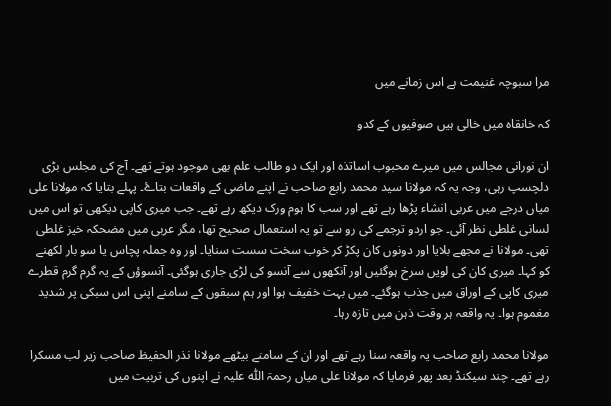مرا سبوچہ غنیمت ہے اس زمانے میں

کہ خانقاہ میں خالی ہیں صوفیوں کے کدو

ان نورانی مجالس میں میرے محبوب اساتذہ اور ایک دو طالب علم بھی موجود ہوتے تھے۔ آج کی مجلس بڑی دلچسپ رہی، وجہ یہ کہ مولانا سید محمد رابع صاحب نے اپنے ماضی کے واقعات بتاۓ۔ پہلے بتایا کہ مولانا علی میاں درجے میں عربی انشاء پڑھا رہے تھے اور سب کا ہوم ورک دیکھ رہے تھے۔ جب میری کاپی دیکھی تو اس میں لسانی غلطی نظر آئی۔ جو اردو ترجمے کی رو سے تو یہ استعمال صحیح تھا، مگر عربی میں مضحکہ خیز غلطی تھی۔ مولانا نے مجھے بلایا اور دونوں کان پکڑ کر خوب سخت سست سنایا۔ اور وہ جملہ پچاس یا سو بار لکھنے کو کہا۔ میری کان کی لویں سرخ ہوگئیں اور آنکھوں سے آنسو کی لڑی جاری ہوگئی۔ آنسوؤں کے یہ گرم گرم قطرے میری کاپی کے اوراق میں جذب ہوگئے۔ میں بہت خفیف ہوا اور ہم سبقوں کے سامنے اپنی اس سبکی پر شدید مغموم ہوا۔ یہ واقعہ ہر وقت ذہن میں تازہ رہا۔

مولانا محمد رابع صاحب یہ واقعہ سنا رہے تھے اور ان کے سامنے بیٹھے مولانا نذر الحفیظ صاحب زیر لب مسکرا رہے تھے۔ چند سیکنڈ بعد پھر فرمایا کہ مولانا علی میاں رحمۃ اللّٰہ علیہ نے اپنوں کی تربیت میں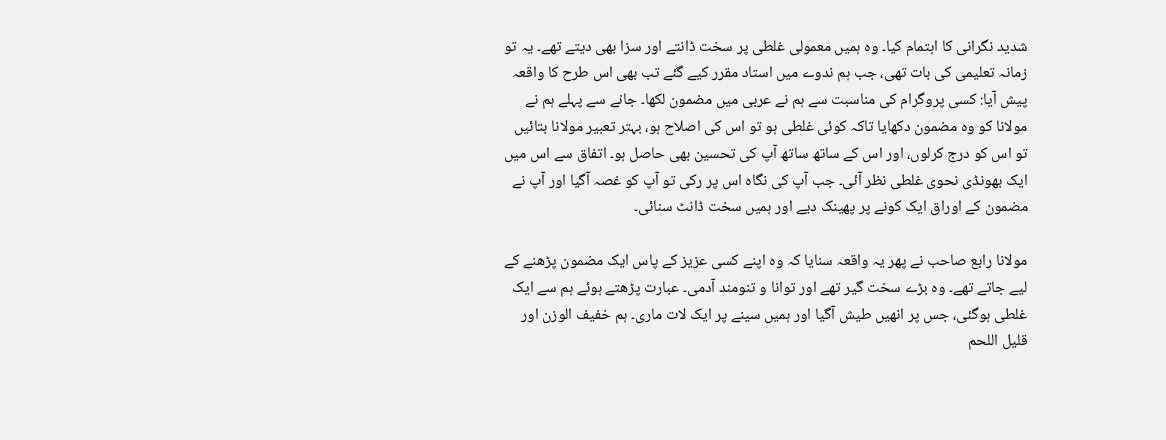شدید نگرانی کا اہتمام کیا۔ وہ ہمیں معمولی غلطی پر سخت ڈانتے اور سزا بھی دیتے تھے۔ یہ تو زمانہ تعلیمی کی بات تھی، جب ہم ندوے میں استاد مقرر کیے گئے تب بھی اس طرح کا واقعہ پیش آیا: کسی پروگرام کی مناسبت سے ہم نے عربی میں مضمون لکھا۔ جانے سے پہلے ہم نے مولانا کو وہ مضمون دکھایا تاکہ کوئی غلطی ہو تو اس کی اصلاح ہو، بہتر تعبیر مولانا بتائیں تو اس کو درج کرلوں، اور اس کے ساتھ ساتھ آپ کی تحسین بھی حاصل ہو۔ اتفاق سے اس میں ایک بھونڈی نحوی غلطی نظر آئی۔ جب آپ کی نگاہ اس پر رکی تو آپ کو غصہ آگیا اور آپ نے مضمون کے اوراق ایک کونے پر پھینک دیے اور ہمیں سخت ڈانٹ سنائی۔

مولانا رابع صاحب نے پھر یہ واقعہ سنایا کہ وہ اپنے کسی عزیز کے پاس ایک مضمون پڑھنے کے لیے جاتے تھے۔ وہ بڑے سخت گیر تھے اور توانا و تنومند آدمی۔ عبارت پڑھتے ہوئے ہم سے ایک غلطی ہوگئی، جس پر انھیں طیش آگیا اور ہمیں سینے پر ایک لات ماری۔ ہم خفیف الوزن اور قلیل اللحم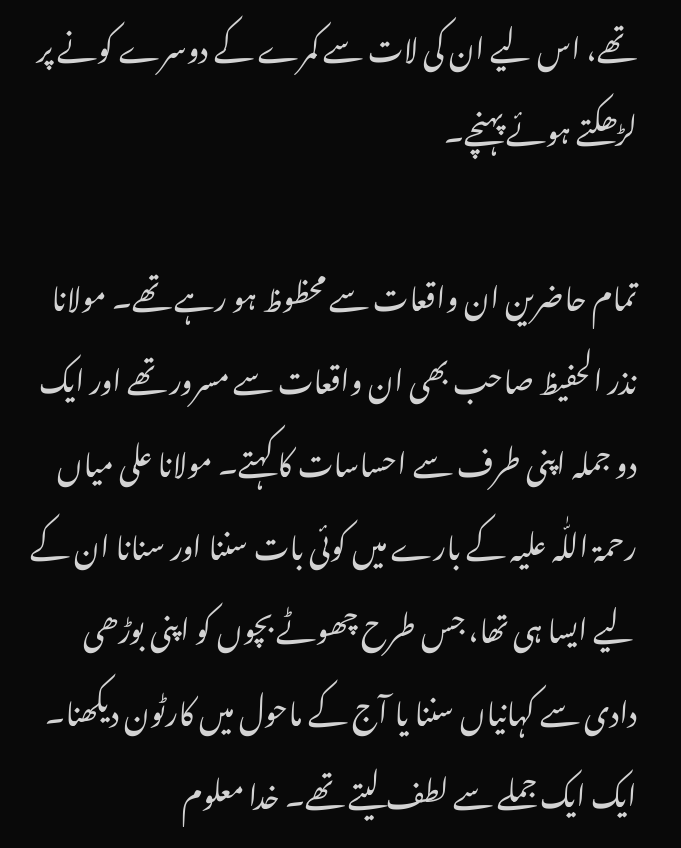تھے، اس لیے ان کی لات سے کمرے کے دوسرے کونے پر لڑھکتے ہوئے پہنچے۔

تمام حاضرین ان واقعات سے محظوظ ہو رہے تھے۔ مولانا نذر الحفیظ صاحب بھی ان واقعات سے مسرور تھے اور ایک دو جملہ اپنی طرف سے احساسات کا کہتے۔ مولانا علی میاں رحمۃ اللّٰہ علیہ کے بارے میں کوئی بات سننا اور سنانا ان کے لیے ایسا ہی تھا، جس طرح چھوٹے بچوں کو اپنی بوڑھی دادی سے کہانیاں سننا یا آج کے ماحول میں کارٹون دیکھنا۔ ایک ایک جملے سے لطف لیتے تھے۔ خدا معلوم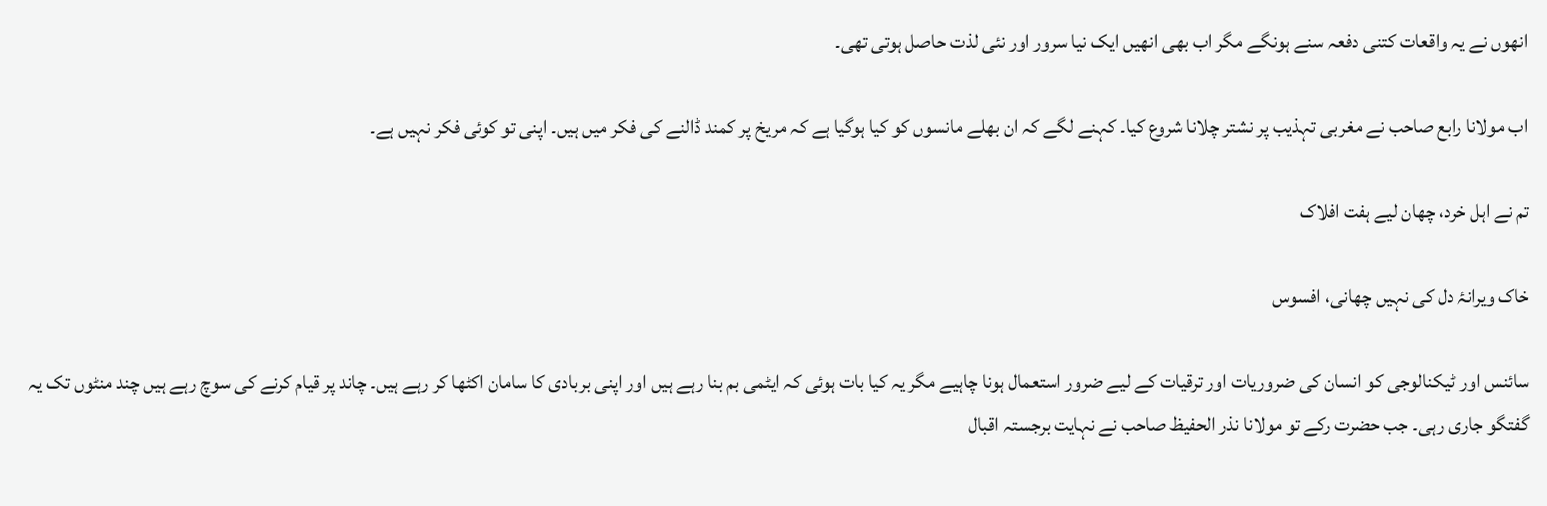انھوں نے یہ واقعات کتنی دفعہ سنے ہونگے مگر اب بھی انھیں ایک نیا سرور اور نئی لذت حاصل ہوتی تھی۔

اب مولانا رابع صاحب نے مغربی تہذیب پر نشتر چلانا شروع کیا۔ کہنے لگے کہ ان بھلے مانسوں کو کیا ہوگیا ہے کہ مریخ پر کمند ڈالنے کی فکر میں ہیں۔ اپنی تو کوئی فکر نہیں ہے۔

تم نے اہل خرد، چھان لیے ہفت افلاک

خاک ویرانۂ دل کی نہیں چھانی، افسوس

سائنس اور ٹیکنالوجی کو انسان کی ضروریات اور ترقیات کے لیے ضرور استعمال ہونا چاہیے مگر یہ کیا بات ہوئی کہ ایٹمی بم بنا رہے ہیں اور اپنی بربادی کا سامان اکٹھا کر رہے ہیں۔ چاند پر قیام کرنے کی سوچ رہے ہیں چند منٹوں تک یہ گفتگو جاری رہی۔ جب حضرت رکے تو مولانا نذر الحفیظ صاحب نے نہایت برجستہ اقبال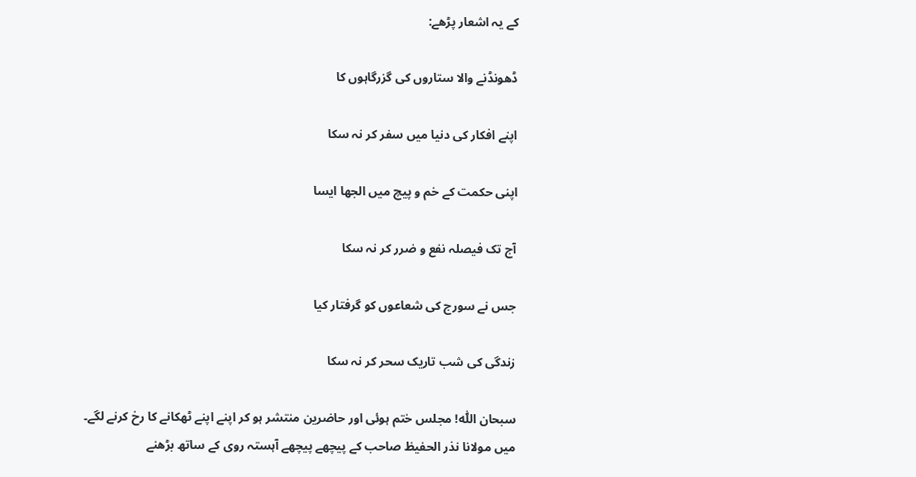کے یہ اشعار پڑھے:

ڈھونڈنے والا ستاروں کی گزرگاہوں کا

اپنے افکار کی دنیا میں سفر کر نہ سکا

اپنی حکمت کے خم و پیچ میں الجھا ایسا

آج تک فیصلہ نفع و ضرر کر نہ سکا

جس نے سورج کی شعاعوں کو گرفتار کیا

زندگی کی شب تاریک سحر کر نہ سکا

سبحان اللّٰہ! مجلس ختم ہوئی اور حاضرین منتشر ہو کر اپنے اپنے ٹھکانے کا رخ کرنے لگے۔ میں مولانا نذر الحفیظ صاحب کے پیچھے پیچھے آہستہ روی کے ساتھ بڑھنے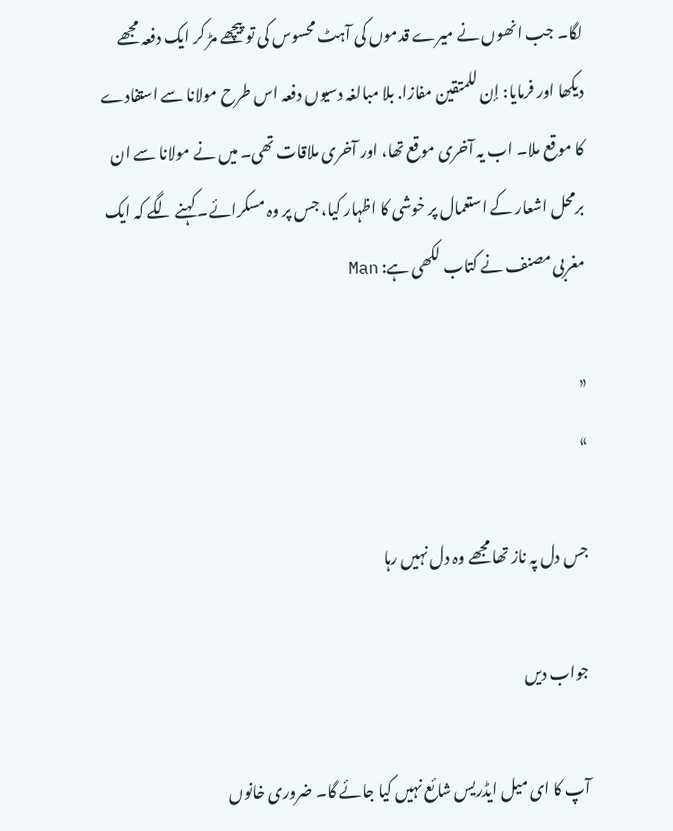لگا۔ جب انھوں نے میرے قدموں کی آہٹ محسوس کی تو پیچھے مڑ کر ایک دفعہ مجھے دیکھا اور فرمایا: إن للمتقين مفازا. بلا مبالغہ دسیوں دفعہ اس طرح مولانا سے استفادے کا موقع ملا۔ اب یہ آخری موقع تھا، اور آخری ملاقات تھی۔ میں نے مولانا سے ان برمحل اشعار کے استعمال پر خوشی کا اظہار کیا، جس پر وہ مسکرائے۔ کہنے لگے کہ ایک مغربی مصنف نے کتاب لکھی ہے: Man

«
»

جس دل پہ ناز تھا مجھے وہ دل نہیں رہا

جواب دیں

آپ کا ای میل ایڈریس شائع نہیں کیا جائے گا۔ ضروری خانوں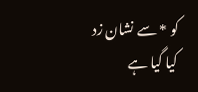کو * سے نشان زد کیا گیا ہے